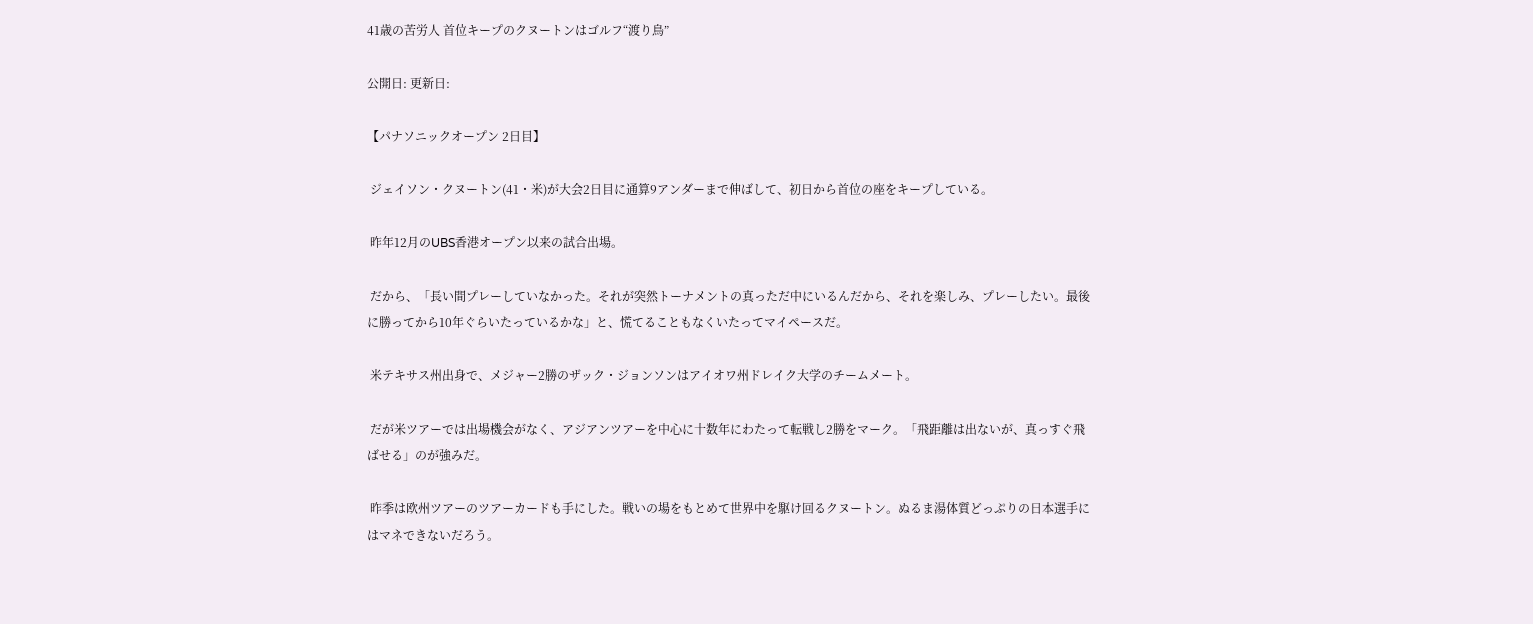41歳の苦労人 首位キープのクヌートンはゴルフ“渡り鳥”

公開日: 更新日:

【パナソニックオープン 2日目】

 ジェイソン・クヌートン(41・米)が大会2日目に通算9アンダーまで伸ばして、初日から首位の座をキープしている。

 昨年12月のUBS香港オープン以来の試合出場。

 だから、「長い間プレーしていなかった。それが突然トーナメントの真っただ中にいるんだから、それを楽しみ、プレーしたい。最後に勝ってから10年ぐらいたっているかな」と、慌てることもなくいたってマイペースだ。

 米テキサス州出身で、メジャー2勝のザック・ジョンソンはアイオワ州ドレイク大学のチームメート。

 だが米ツアーでは出場機会がなく、アジアンツアーを中心に十数年にわたって転戦し2勝をマーク。「飛距離は出ないが、真っすぐ飛ばせる」のが強みだ。

 昨季は欧州ツアーのツアーカードも手にした。戦いの場をもとめて世界中を駆け回るクヌートン。ぬるま湯体質どっぷりの日本選手にはマネできないだろう。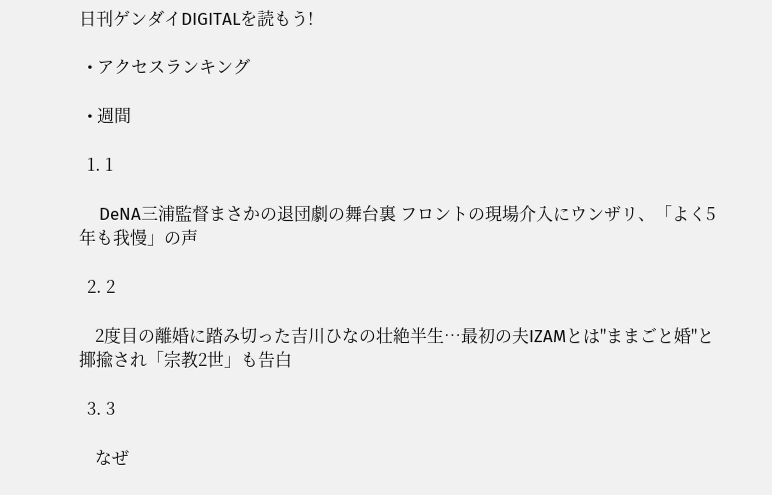日刊ゲンダイDIGITALを読もう!

  • アクセスランキング

  • 週間

  1. 1

    DeNA三浦監督まさかの退団劇の舞台裏 フロントの現場介入にウンザリ、「よく5年も我慢」の声

  2. 2

    2度目の離婚に踏み切った吉川ひなの壮絶半生…最初の夫IZAMとは"ままごと婚"と揶揄され「宗教2世」も告白

  3. 3

    なぜ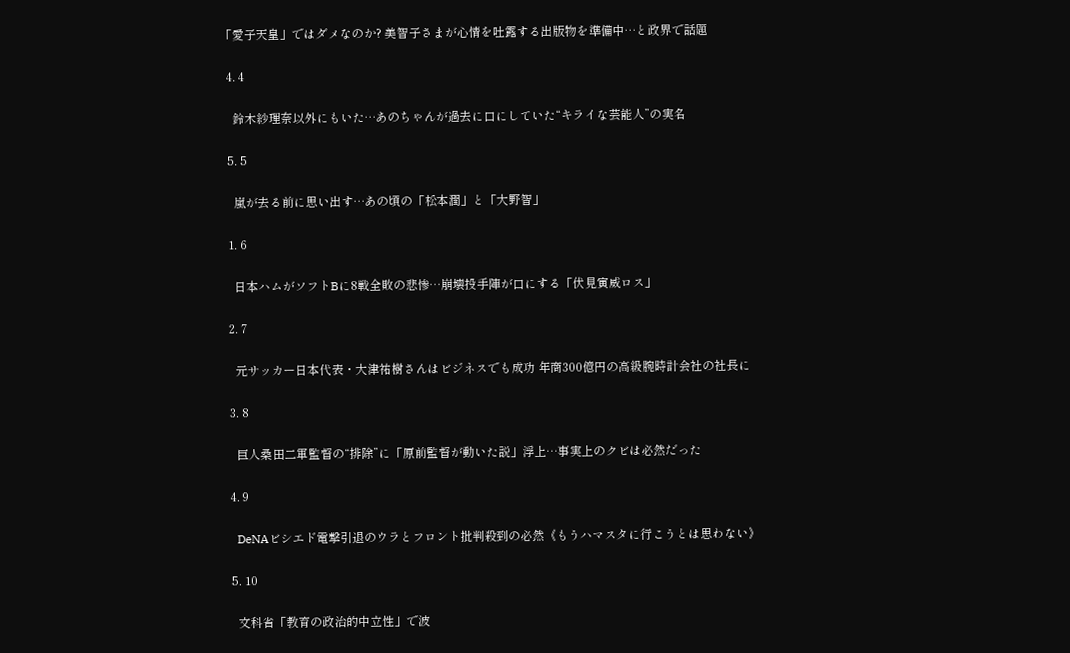「愛子天皇」ではダメなのか? 美智子さまが心情を吐露する出版物を準備中…と政界で話題

  4. 4

    鈴木紗理奈以外にもいた…あのちゃんが過去に口にしていた“キライな芸能人”の実名

  5. 5

    嵐が去る前に思い出す…あの頃の「松本潤」と「大野智」

  1. 6

    日本ハムがソフトBに8戦全敗の悲惨…崩壊投手陣が口にする「伏見寅威ロス」

  2. 7

    元サッカー日本代表・大津祐樹さんはビジネスでも成功 年商300億円の高級腕時計会社の社長に

  3. 8

    巨人桑田二軍監督の“排除”に「原前監督が動いた説」浮上…事実上のクビは必然だった

  4. 9

    DeNAビシエド電撃引退のウラとフロント批判殺到の必然《もうハマスタに行こうとは思わない》

  5. 10

    文科省「教育の政治的中立性」で波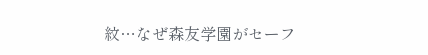紋…なぜ森友学園がセーフ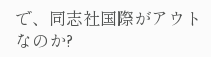で、同志社国際がアウトなのか?